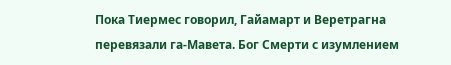Пока Тиермес говорил, Гайамарт и Веретрагна перевязали га-Мавета. Бог Смерти с изумлением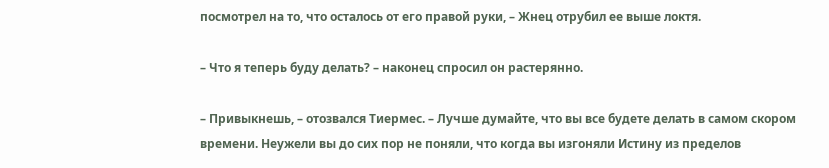посмотрел на то, что осталось от его правой руки, – Жнец отрубил ее выше локтя.

– Что я теперь буду делать? – наконец спросил он растерянно.

– Привыкнешь, – отозвался Тиермес. – Лучше думайте, что вы все будете делать в самом скором времени. Неужели вы до сих пор не поняли, что когда вы изгоняли Истину из пределов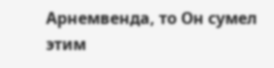Арнемвенда, то Он сумел этим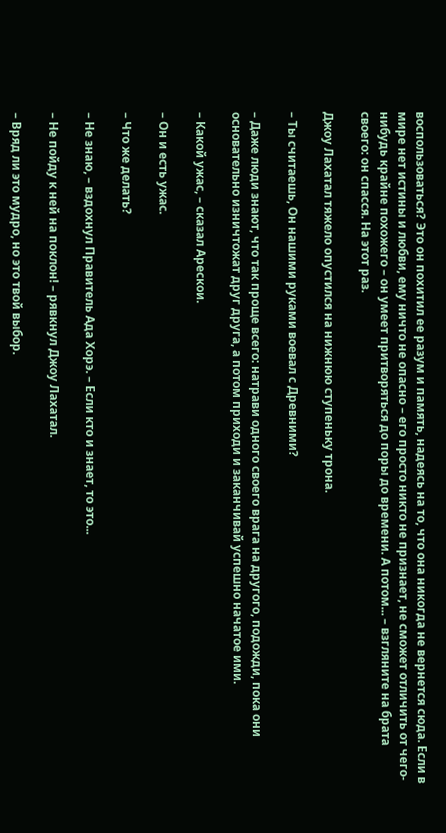воспользоваться? Это он похитил ее разум и память, надеясь на то, что она никогда не вернется сюда. Если в мире нет истины и любви, ему ничто не опасно – его просто никто не признает, не сможет отличить от чего-нибудь крайне похожего – он умеет притворяться до поры до времени. А потом... – взгляните на брата своего: он спасся. На этот раз.

Джоу Лахатал тяжело опустился на нижнюю ступеньку трона.

– Ты считаешь, Он нашими руками воевал с Древними?

– Даже люди знают, что так проще всего: натрави одного своего врага на другого, подожди, пока они основательно изничтожат друг друга, а потом приходи и заканчивай успешно начатое ими.

– Какой ужас, – сказал Арескои.

– Он и есть ужас.

– Что же делать?

– Не знаю, – вздохнул Правитель Ада Хорэ. – Если кто и знает, то это...

– Не пойду к ней на поклон! – рявкнул Джоу Лахатал.

– Вряд ли это мудро, но это твой выбор.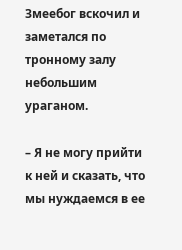Змеебог вскочил и заметался по тронному залу небольшим ураганом.

– Я не могу прийти к ней и сказать, что мы нуждаемся в ее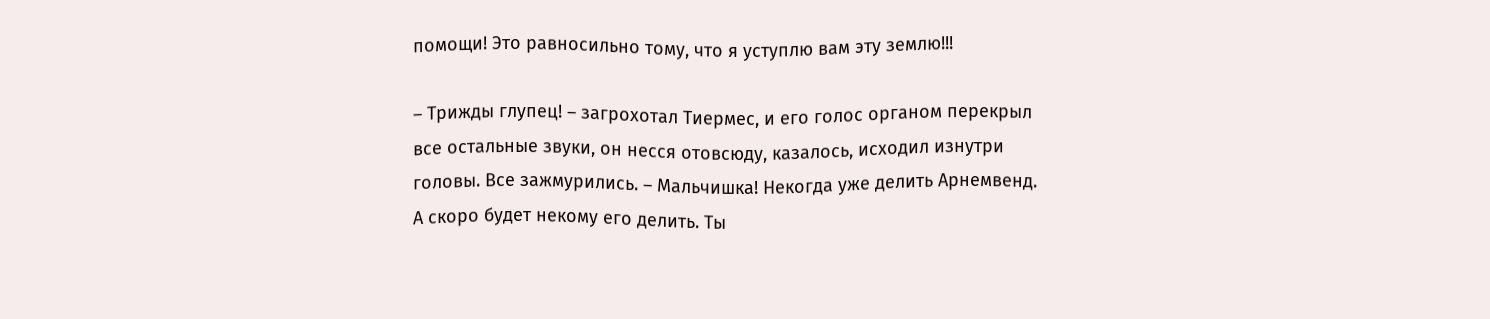помощи! Это равносильно тому, что я уступлю вам эту землю!!!

– Трижды глупец! – загрохотал Тиермес, и его голос органом перекрыл все остальные звуки, он несся отовсюду, казалось, исходил изнутри головы. Все зажмурились. – Мальчишка! Некогда уже делить Арнемвенд. А скоро будет некому его делить. Ты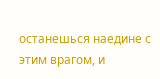останешься наедине с этим врагом, и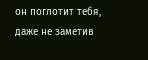он поглотит тебя, даже не заметив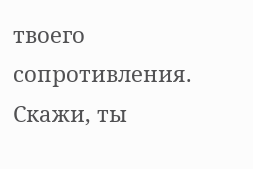твоего сопротивления. Скажи, ты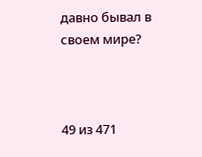давно бывал в своем мире?



49 из 471